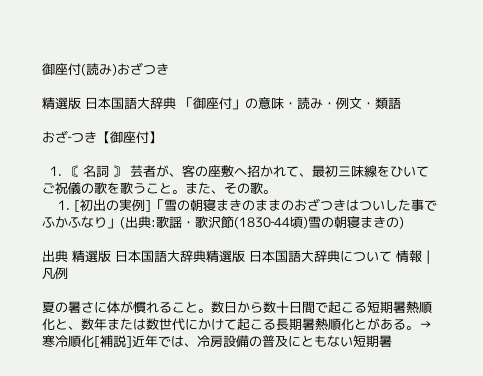御座付(読み)おざつき

精選版 日本国語大辞典 「御座付」の意味・読み・例文・類語

おざ‐つき【御座付】

  1. 〘 名詞 〙 芸者が、客の座敷へ招かれて、最初三味線をひいてご祝儀の歌を歌うこと。また、その歌。
    1. [初出の実例]「雪の朝寝まきのままのおざつきはついした事でふかふなり」(出典:歌謡・歌沢節(1830‐44頃)雪の朝寝まきの)

出典 精選版 日本国語大辞典精選版 日本国語大辞典について 情報 | 凡例

夏の暑さに体が慣れること。数日から数十日間で起こる短期暑熱順化と、数年または数世代にかけて起こる長期暑熱順化とがある。→寒冷順化[補説]近年では、冷房設備の普及にともない短期暑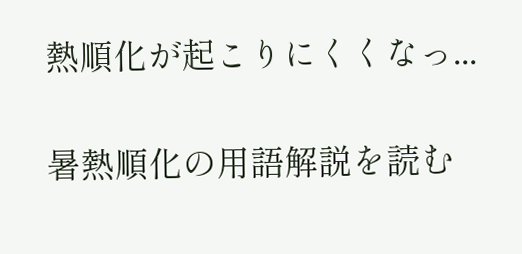熱順化が起こりにくくなっ...

暑熱順化の用語解説を読む